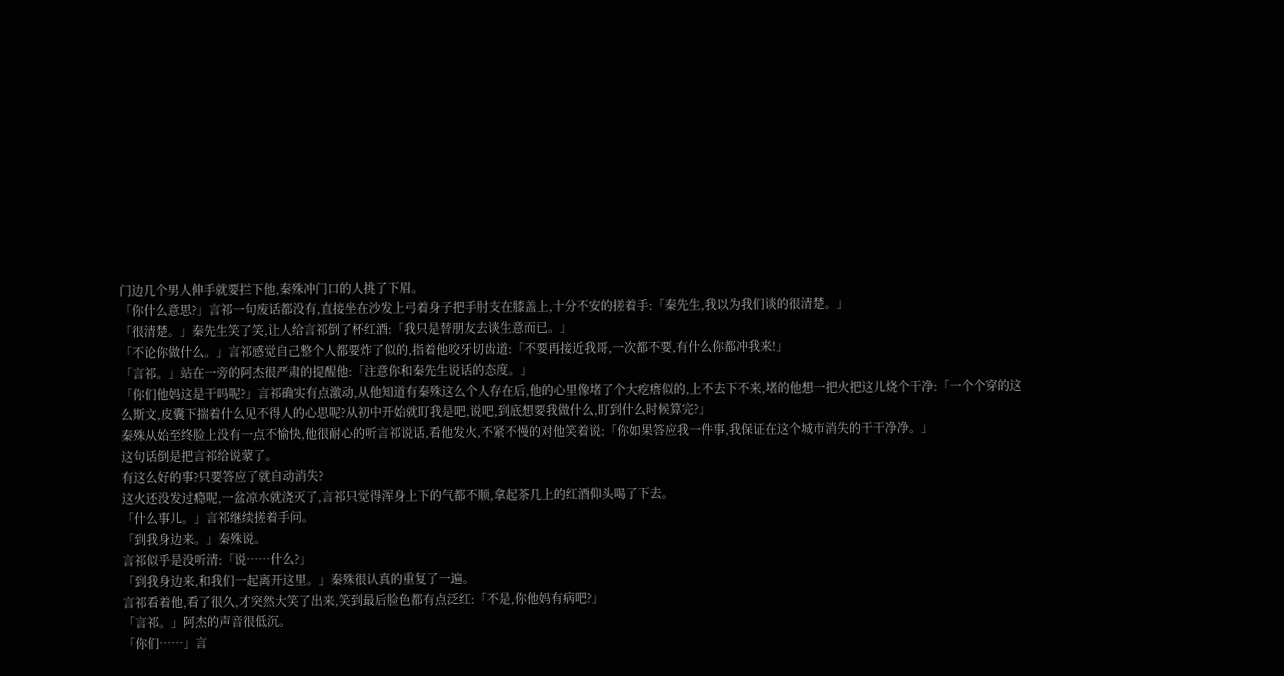门边几个男人伸手就要拦下他,秦殊冲门口的人挑了下眉。
「你什么意思?」言祁一句废话都没有,直接坐在沙发上弓着身子把手肘支在膝盖上,十分不安的搓着手:「秦先生,我以为我们谈的很清楚。」
「很清楚。」秦先生笑了笑,让人给言祁倒了杯红酒:「我只是替朋友去谈生意而已。」
「不论你做什么。」言祁感觉自己整个人都要炸了似的,指着他咬牙切齿道:「不要再接近我哥,一次都不要,有什么你都冲我来!」
「言祁。」站在一旁的阿杰很严肃的提醒他:「注意你和秦先生说话的态度。」
「你们他妈这是干吗呢?」言祁确实有点激动,从他知道有秦殊这么个人存在后,他的心里像堵了个大疙瘩似的,上不去下不来,堵的他想一把火把这儿烧个干净:「一个个穿的这么斯文,皮囊下揣着什么见不得人的心思呢?从初中开始就盯我是吧,说吧,到底想要我做什么,盯到什么时候算完?」
秦殊从始至终脸上没有一点不愉快,他很耐心的听言祁说话,看他发火,不紧不慢的对他笑着说:「你如果答应我一件事,我保证在这个城市消失的干干净净。」
这句话倒是把言祁给说蒙了。
有这么好的事?只要答应了就自动消失?
这火还没发过瘾呢,一盆凉水就浇灭了,言祁只觉得浑身上下的气都不顺,拿起茶几上的红酒仰头喝了下去。
「什么事儿。」言祁继续搓着手问。
「到我身边来。」秦殊说。
言祁似乎是没听清:「说……什么?」
「到我身边来,和我们一起离开这里。」秦殊很认真的重复了一遍。
言祁看着他,看了很久,才突然大笑了出来,笑到最后脸色都有点泛红:「不是,你他妈有病吧?」
「言祁。」阿杰的声音很低沉。
「你们……」言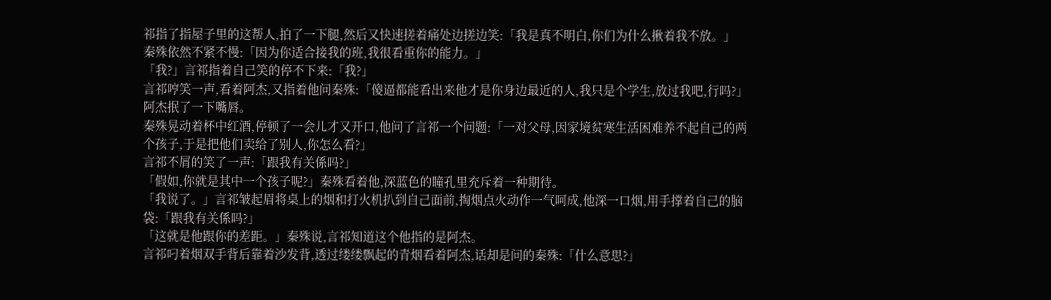祁指了指屋子里的这帮人,拍了一下腿,然后又快速搓着痛处边搓边笑:「我是真不明白,你们为什么揪着我不放。」
秦殊依然不紧不慢:「因为你适合接我的班,我很看重你的能力。」
「我?」言祁指着自己笑的停不下来:「我?」
言祁哼笑一声,看着阿杰,又指着他问秦殊:「傻逼都能看出来他才是你身边最近的人,我只是个学生,放过我吧,行吗?」
阿杰抿了一下嘴唇。
秦殊晃动着杯中红酒,停顿了一会儿才又开口,他问了言祁一个问题:「一对父母,因家境贫寒生活困难养不起自己的两个孩子,于是把他们卖给了别人,你怎么看?」
言祁不屑的笑了一声:「跟我有关係吗?」
「假如,你就是其中一个孩子呢?」秦殊看着他,深蓝色的瞳孔里充斥着一种期待。
「我说了。」言祁皱起眉将桌上的烟和打火机扒到自己面前,掏烟点火动作一气呵成,他深一口烟,用手撑着自己的脑袋:「跟我有关係吗?」
「这就是他跟你的差距。」秦殊说,言祁知道这个他指的是阿杰。
言祁叼着烟双手背后靠着沙发背,透过缕缕飘起的青烟看着阿杰,话却是问的秦殊:「什么意思?」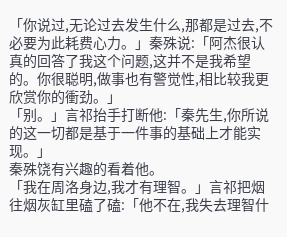「你说过,无论过去发生什么,那都是过去,不必要为此耗费心力。」秦殊说:「阿杰很认真的回答了我这个问题,这并不是我希望的。你很聪明,做事也有警觉性,相比较我更欣赏你的衝劲。」
「别。」言祁抬手打断他:「秦先生,你所说的这一切都是基于一件事的基础上才能实现。」
秦殊饶有兴趣的看着他。
「我在周洛身边,我才有理智。」言祁把烟往烟灰缸里磕了磕:「他不在,我失去理智什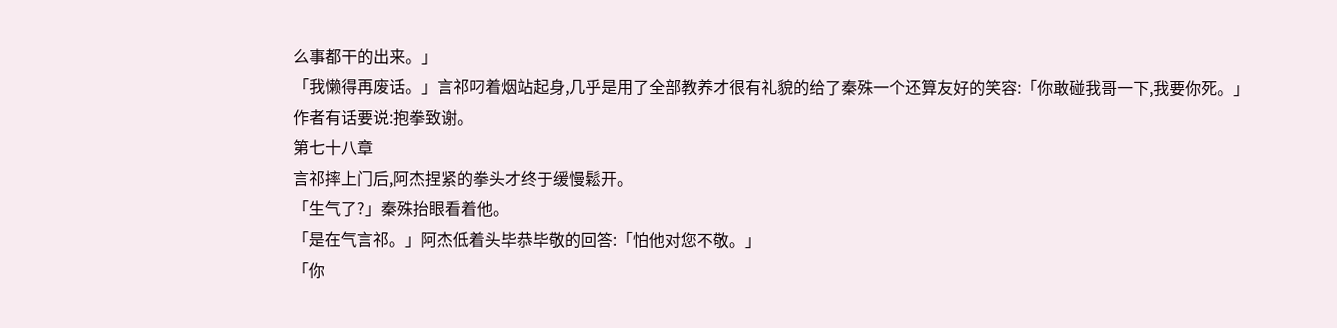么事都干的出来。」
「我懒得再废话。」言祁叼着烟站起身,几乎是用了全部教养才很有礼貌的给了秦殊一个还算友好的笑容:「你敢碰我哥一下,我要你死。」
作者有话要说:抱拳致谢。
第七十八章
言祁摔上门后,阿杰捏紧的拳头才终于缓慢鬆开。
「生气了?」秦殊抬眼看着他。
「是在气言祁。」阿杰低着头毕恭毕敬的回答:「怕他对您不敬。」
「你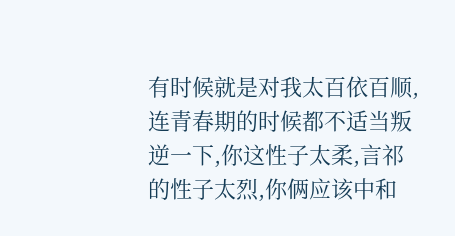有时候就是对我太百依百顺,连青春期的时候都不适当叛逆一下,你这性子太柔,言祁的性子太烈,你俩应该中和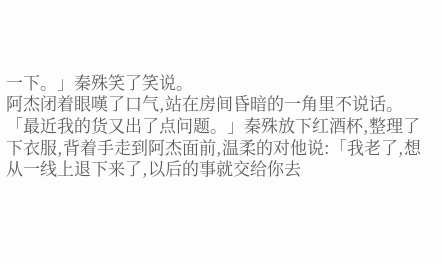一下。」秦殊笑了笑说。
阿杰闭着眼嘆了口气,站在房间昏暗的一角里不说话。
「最近我的货又出了点问题。」秦殊放下红酒杯,整理了下衣服,背着手走到阿杰面前,温柔的对他说:「我老了,想从一线上退下来了,以后的事就交给你去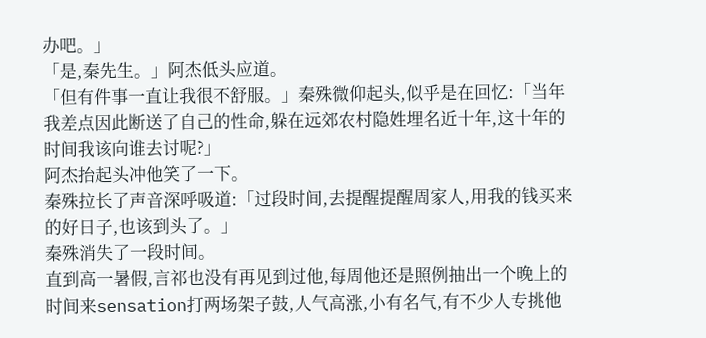办吧。」
「是,秦先生。」阿杰低头应道。
「但有件事一直让我很不舒服。」秦殊微仰起头,似乎是在回忆:「当年我差点因此断送了自己的性命,躲在远郊农村隐姓埋名近十年,这十年的时间我该向谁去讨呢?」
阿杰抬起头冲他笑了一下。
秦殊拉长了声音深呼吸道:「过段时间,去提醒提醒周家人,用我的钱买来的好日子,也该到头了。」
秦殊消失了一段时间。
直到高一暑假,言祁也没有再见到过他,每周他还是照例抽出一个晚上的时间来sensation打两场架子鼓,人气高涨,小有名气,有不少人专挑他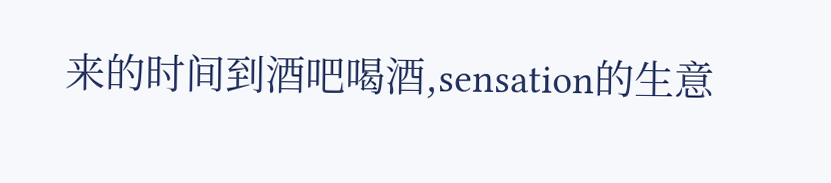来的时间到酒吧喝酒,sensation的生意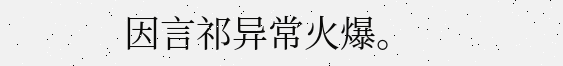因言祁异常火爆。